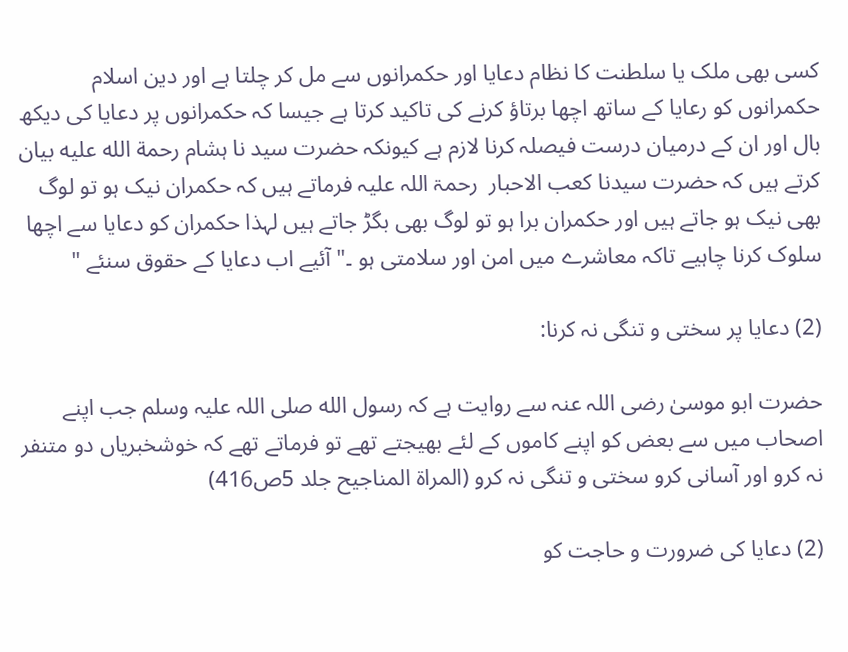کسی بھی ملک یا سلطنت کا نظام دعایا اور حکمرانوں سے مل کر چلتا ہے اور دین اسلام حکمرانوں کو رعایا کے ساتھ اچھا برتاؤ کرنے کی تاکید کرتا ہے جیسا کہ حکمرانوں پر دعایا کی دیکھ بال اور ان کے درمیان درست فیصلہ کرنا لازم ہے کیونکہ حضرت سید نا ہشام رحمة الله علیه بیان کرتے ہیں کہ حضرت سیدنا كعب الاحبار  رحمۃ اللہ علیہ فرماتے ہیں کہ حکمران نیک ہو تو لوگ بھی نیک ہو جاتے ہیں اور حکمران برا ہو تو لوگ بھی بگڑ جاتے ہیں لہذا حکمران کو دعایا سے اچھا سلوک کرنا چاہیے تاکہ معاشرے میں امن اور سلامتی ہو ۔" آئیے اب دعایا کے حقوق سنئے "

(2) دعایا پر سختی و تنگی نہ کرنا:

حضرت ابو موسیٰ رضی اللہ عنہ سے روایت ہے کہ رسول الله صلی اللہ علیہ وسلم جب اپنے اصحاب میں سے بعض کو اپنے کاموں کے لئے بھیجتے تھے تو فرماتے تھے کہ خوشخبریاں دو متنفر نہ کرو اور آسانی کرو سختی و تنگی نہ کرو (المراة المناجیح جلد 5ص416)

(2) دعایا کی ضرورت و حاجت کو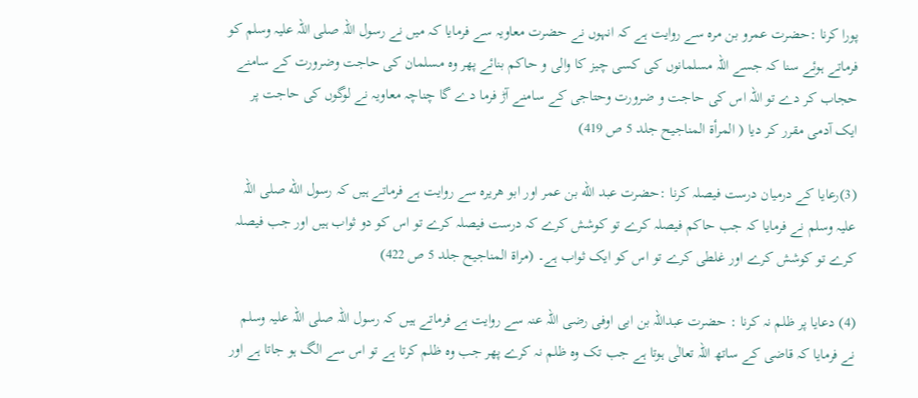پورا کرنا :حضرت عمرو بن مرہ سے روایت ہے کہ انہوں نے حضرت معاویہ سے فرمایا کہ میں نے رسول اللہ صلی اللہ علیہ وسلم کو فرماتے ہوئے سنا کہ جسے اللہ مسلمانوں کی کسی چیز کا والی و حاکم بنائے پھر وہ مسلمان کی حاجت وضرورت کے سامنے حجاب کر دے تو اللہ اس کی حاجت و ضرورت وحتاجی کے سامنے آڑ فرما دے گا چناچہ معاویہ نے لوگوں کی حاجت پر ایک آدمی مقرر کر دیا ( المرأة المناجیح جلد 5 ص 419)

(3)رعایا کے درمیان درست فیصلہ کرنا :حضرت عبد الله بن عمر اور ابو ھریرہ سے روایت ہے فرماتے ہیں کہ رسول الله صلی اللہ علیہ وسلم نے فرمایا کہ جب حاکم فیصلہ کرے تو کوشش کرے کہ درست فیصلہ کرے تو اس کو دو ثواب ہیں اور جب فیصلہ کرے تو کوشش کرے اور غلطی کرے تو اس کو ایک ثواب ہے۔ (مراۃ المناجیح جلد 5 ص 422)

(4) دعایا پر ظلم نہ کرنا : حضرت عبداللہ بن ابی اوفی رضی اللہ عنہ سے روایت ہے فرماتے ہیں کہ رسول اللہ صلی اللہ علیہ وسلم نے فرمایا کہ قاضی کے ساتھ اللہ تعالٰی ہوتا ہے جب تک وہ ظلم نہ کرے پھر جب وہ ظلم کرتا ہے تو اس سے الگ ہو جاتا ہے اور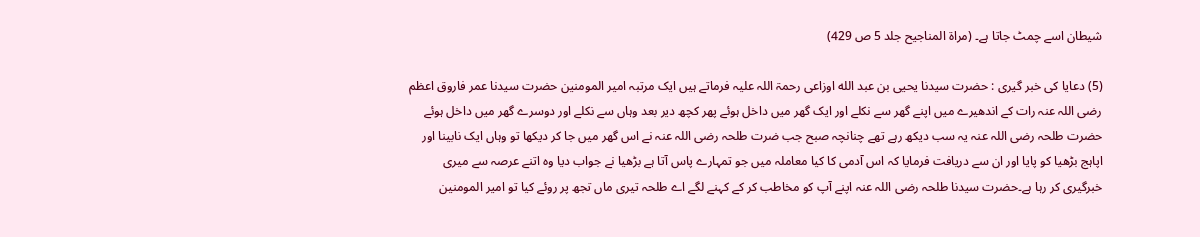شیطان اسے چمٹ جاتا ہے۔ (مراة المناجیح جلد 5 ص 429)

(5) دعایا کی خبر گیری : حضرت سیدنا یحیی بن عبد الله اوزاعی رحمۃ اللہ علیہ فرماتے ہیں ایک مرتبہ امیر المومنین حضرت سیدنا عمر فاروق اعظم رضی اللہ عنہ رات کے اندھیرے میں اپنے گھر سے نکلے اور ایک گھر میں داخل ہوئے پھر کچھ دیر بعد وہاں سے نکلے اور دوسرے گھر میں داخل ہوئے حضرت طلحہ رضی اللہ عنہ یہ سب دیکھ رہے تھے چنانچہ صبح جب ضرت طلحہ رضی اللہ عنہ نے اس گھر میں جا کر دیکھا تو وہاں ایک نابینا اور اپاہج بڑھیا کو پایا اور ان سے دریافت فرمایا کہ اس آدمی کا کیا معاملہ میں جو تمہارے پاس آتا ہے بڑھیا نے جواب دیا وہ اتنے عرصہ سے میری خبرگیری کر رہا ہے۔حضرت سیدنا طلحہ رضی اللہ عنہ اپنے آپ کو مخاطب کر کے کہنے لگے اے طلحہ تیری ماں تجھ پر روئے کیا تو امیر المومنین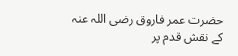حضرت عمر فاروق رضی اللہ عنہ کے نقش قدم پر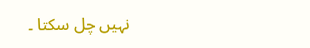نہیں چل سکتا ۔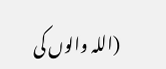(اللہ والوں کی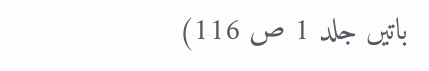باتیں جلد 1 ص 116)